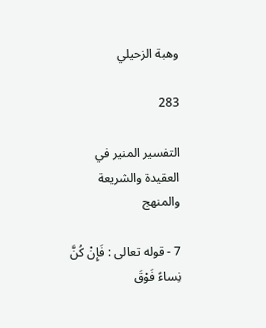وهبة الزحيلي

283

التفسير المنير في العقيدة والشريعة والمنهج

7 - قوله تعالى : فَإِنْ كُنَّ نِساءً فَوْقَ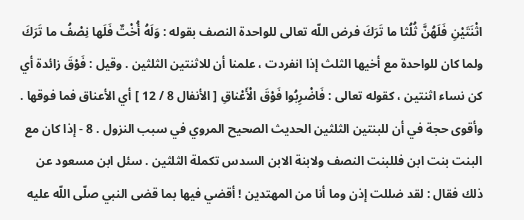اثْنَتَيْنِ فَلَهُنَّ ثُلُثا ما تَرَكَ فرض اللّه تعالى للواحدة النصف بقوله : وَلَهُ أُخْتٌ فَلَها نِصْفُ ما تَرَكَ ولما كان للواحدة مع أخيها الثلث إذا انفردت ، علمنا أن للاثنتين الثلثين . وقيل : فَوْقَ زائدة أي كن نساء اثنتين ، كقوله تعالى : فَاضْرِبُوا فَوْقَ الْأَعْناقِ [ الأنفال 8 / 12 ] أي الأعناق فما فوقها . وأقوى حجة في أن للبنتين الثلثين الحديث الصحيح المروي في سبب النزول . 8 - إذا كان مع البنت بنت ابن فللبنت النصف ولابنة الابن السدس تكملة الثلثين . سئل ابن مسعود عن ذلك فقال : لقد ضللت إذن وما أنا من المهتدين ! أقضي فيها بما قضى النبي صلّى اللّه عليه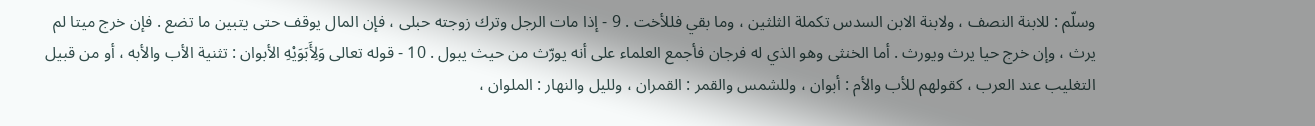وسلّم : للابنة النصف ، ولابنة الابن السدس تكملة الثلثين ، وما بقي فللأخت . 9 - إذا مات الرجل وترك زوجته حبلى ، فإن المال يوقف حتى يتبين ما تضع . فإن خرج ميتا لم يرث ، وإن خرج حيا يرث ويورث . أما الخنثى وهو الذي له فرجان فأجمع العلماء على أنه يورّث من حيث يبول . 10 - قوله تعالى وَلِأَبَوَيْهِ الأبوان : تثنية الأب والأبه ، أو من قبيل التغليب عند العرب ، كقولهم للأب والأم : أبوان ، وللشمس والقمر : القمران ، ولليل والنهار : الملوان ،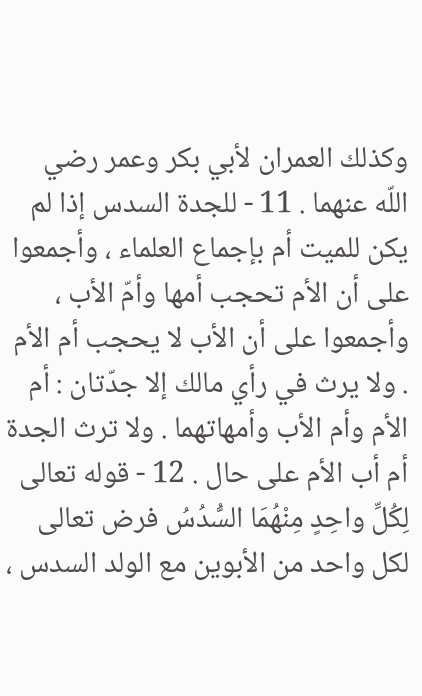وكذلك العمران لأبي بكر وعمر رضي اللّه عنهما . 11 - للجدة السدس إذا لم يكن للميت أم بإجماع العلماء ، وأجمعوا على أن الأم تحجب أمها وأمّ الأب ، وأجمعوا على أن الأب لا يحجب أم الأم . ولا يرث في رأي مالك إلا جدّتان : أم الأم وأم الأب وأمهاتهما . ولا ترث الجدة أم أب الأم على حال . 12 - قوله تعالى لِكُلِّ واحِدٍ مِنْهُمَا السُّدُسُ فرض تعالى لكل واحد من الأبوين مع الولد السدس ،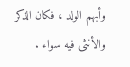وأبهم الولد ، فكان الذكر والأنثى فيه سواء .